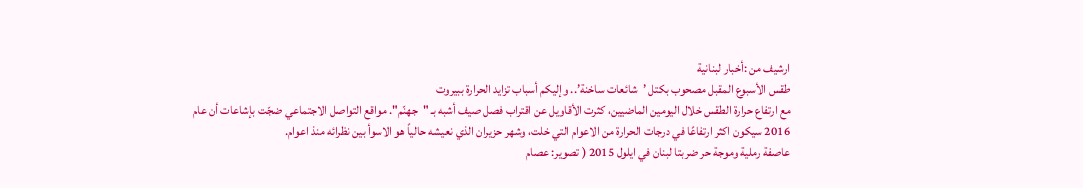ارشيف من :أخبار لبنانية
طقس الأسبوع المقبل مصحوب بكتل ’شائعات ساخنة’.. وإليكم أسباب تزايد الحرارة ببيروت
مع ارتفاع حرارة الطقس خلال اليومين الماضيين، كثرت الأقاويل عن اقتراب فصل صيف أشبه بـ "جهنّم". مواقع التواصل الاجتماعي ضجّت بإشاعات أن عام 2016 سيكون اكثر ارتفاعًا في درجات الحرارة من الاعوام التي خلت، وشهر حزيران الذي نعيشه حالياً هو الاسوأ بين نظرائه منذ اعوام.
عاصفة رملية وموجة حر ضربتا لبنان في ايلول 2015 ( تصوير: عصام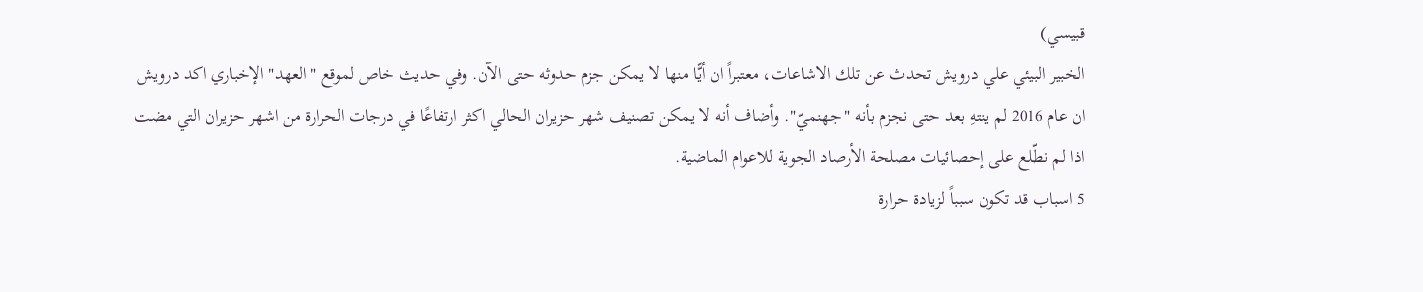قبيسي)
الخبير البيئي علي درويش تحدث عن تلك الاشاعات، معتبراً ان أيًّا منها لا يمكن جزم حدوثه حتى الآن. وفي حديث خاص لموقع "العهد" الإخباري اكد درويش ان عام 2016 لم ينتهِ بعد حتى نجزم بأنه "جهنميّ". وأضاف أنه لا يمكن تصنيف شهر حزيران الحالي اكثر ارتفاعًا في درجات الحرارة من اشهر حزيران التي مضت اذا لم نطّلع على إحصائيات مصلحة الأرصاد الجوية للاعوام الماضية.
5 اسباب قد تكون سبباً لزيادة حرارة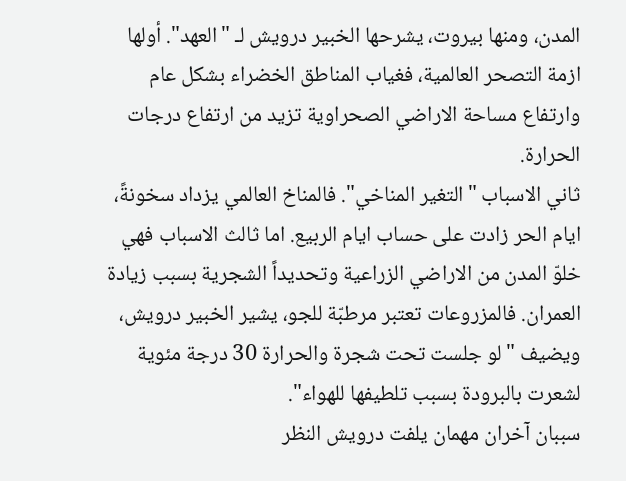المدن، ومنها بيروت، يشرحها الخبير درويش لـ "العهد". أولها ازمة التصحر العالمية، فغياب المناطق الخضراء بشكل عام وارتفاع مساحة الاراضي الصحراوية تزيد من ارتفاع درجات الحرارة.
ثاني الاسباب "التغير المناخي". فالمناخ العالمي يزداد سخونةً، ايام الحر زادت على حساب ايام الربيع. اما ثالث الاسباب فهي خلوّ المدن من الاراضي الزراعية وتحديداً الشجرية بسبب زيادة العمران. فالمزروعات تعتبر مرطبّة للجو، يشير الخبير درويش، ويضيف "لو جلست تحت شجرة والحرارة 30 درجة مئوية لشعرت بالبرودة بسبب تلطيفها للهواء".
سببان آخران مهمان يلفت درويش النظر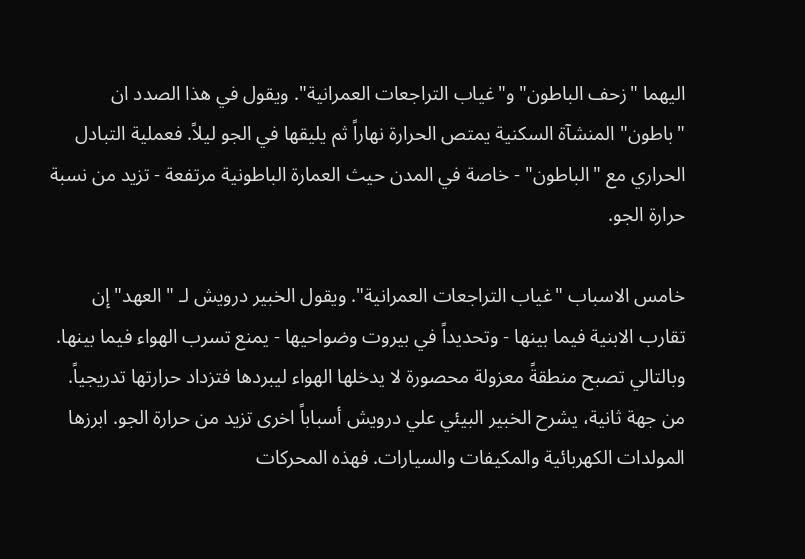اليهما "زحف الباطون" و"غياب التراجعات العمرانية". ويقول في هذا الصدد ان "باطون" المنشآة السكنية يمتص الحرارة نهاراً ثم يليقها في الجو ليلاً. فعملية التبادل الحراري مع "الباطون" - خاصة في المدن حيث العمارة الباطونية مرتفعة - تزيد من نسبة حرارة الجو.

خامس الاسباب "غياب التراجعات العمرانية". ويقول الخبير درويش لـ "العهد" إن تقارب الابنية فيما بينها - وتحديداً في بيروت وضواحيها - يمنع تسرب الهواء فيما بينها. وبالتالي تصبح منطقةً معزولة محصورة لا يدخلها الهواء ليبردها فتزداد حرارتها تدريجياً.
من جهة ثانية، يشرح الخبير البيئي علي درويش أسباباً اخرى تزيد من حرارة الجو. ابرزها المولدات الكهربائية والمكيفات والسيارات. فهذه المحركات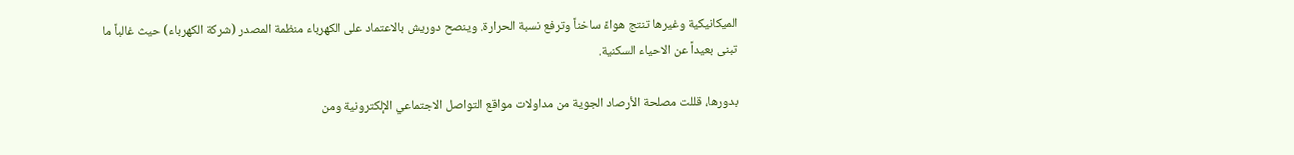الميكانيكية وغيرها تنتج هواءً ساخناً وترفع نسبة الحرارة. وينصح دوريش بالاعتماد على الكهرباء منظمة المصدر (شركة الكهرباء) حيث غالباً ما تبنى بعيداً عن الاحياء السكنية.

بدورها، قللت مصلحة الأرصاد الجوية من مداولات مواقع التواصل الاجتماعي الإلكترونية ومن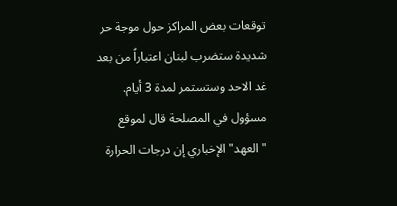توقعات بعض المراكز حول موجة حر شديدة ستضرب لبنان اعتباراً من بعد غد الاحد وستستمر لمدة 3 أيام.
مسؤول في المصلحة قال لموقع "العهد" الإخباري إن درجات الحرارة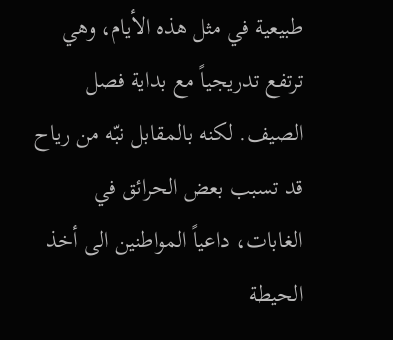طبيعية في مثل هذه الأيام، وهي ترتفع تدريجياً مع بداية فصل الصيف. لكنه بالمقابل نبّه من رياح قد تسبب بعض الحرائق في الغابات، داعياً المواطنين الى أخذ الحيطة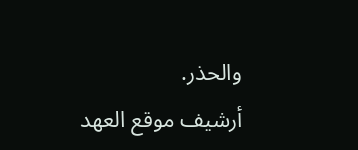والحذر.
أرشيف موقع العهد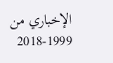الإخباري من 1999-2018